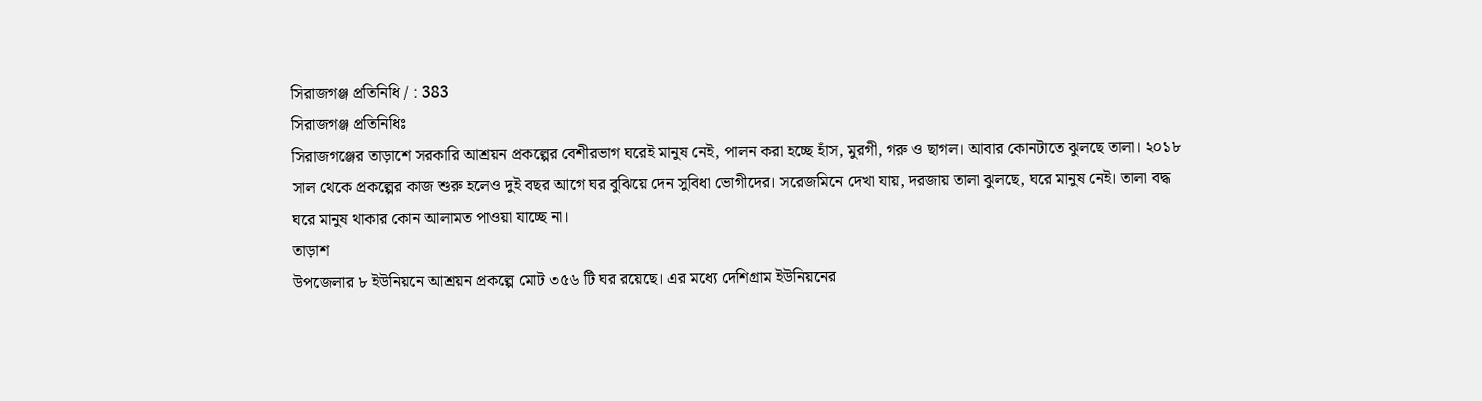সিরাজগঞ্জ প্রতিনিধি / : 383
সিরাজগঞ্জ প্রতিনিধিঃ
সিরাজগঞ্জের তাড়াশে সরকারি আশ্রয়ন প্রকল্পের বেশীরভাগ ঘরেই মানুষ নেই, পালন করা হচ্ছে হাঁস, মুরগী, গরু ও ছাগল। আবার কোনটাতে ঝুলছে তালা। ২০১৮ সাল থেকে প্রকল্পের কাজ শুরু হলেও দুই বছর আগে ঘর বুঝিয়ে দেন সুবিধা ভোগীদের। সরেজমিনে দেখা যায়, দরজায় তালা ঝুলছে, ঘরে মানুষ নেই। তালা বদ্ধ ঘরে মানুষ থাকার কোন আলামত পাওয়া যাচ্ছে না।
তাড়াশ
উপজেলার ৮ ইউনিয়নে আশ্রয়ন প্রকল্পে মোট ৩৫৬ টি ঘর রয়েছে। এর মধ্যে দেশিগ্রাম ইউনিয়নের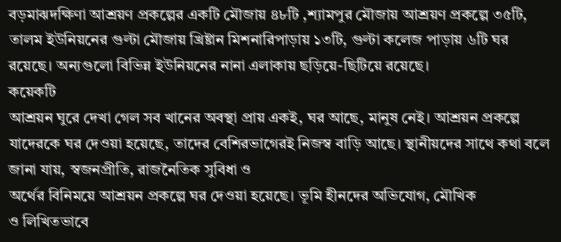বড়মাঝদক্ষিণা আশ্রয়ণ প্রকল্পের একটি মৌজায় ৪৮টি ,শ্যামপুর মৌজায় আশ্রয়ণ প্রকল্পে ৩৫টি,
তালম ইউনিয়নের গুল্টা মৌজায় খ্রিষ্টান মিশনারিপাড়ায় ১৩টি, গুল্টা কলেজ পাড়ায় ৬টি ঘর
রয়েছে। অন্যগুলো বিভিন্ন ইউনিয়নের নানা এলাকায় ছড়িয়ে-ছিটিয়ে রয়েছে।
কয়েকটি
আশ্রয়ন ঘুরে দেখা গেল সব খানের অবস্থা প্রায় একই, ঘর আছে, মানুষ নেই। আশ্রয়ন প্রকল্পে
যাদেরকে ঘর দেওয়া হয়েছে, তাদের বেশিরভাগেরই নিজস্ব বাড়ি আছে। স্থানীয়দের সাথে কথা বলে
জানা যায়, স্বজনপ্রীতি, রাজনৈতিক সুবিধা ও
অর্থের বিনিময়ে আশ্রয়ন প্রকল্পে ঘর দেওয়া হয়েছে। ভূমি হীনদের অভিযোগ, মৌখিক
ও লিখিতভাবে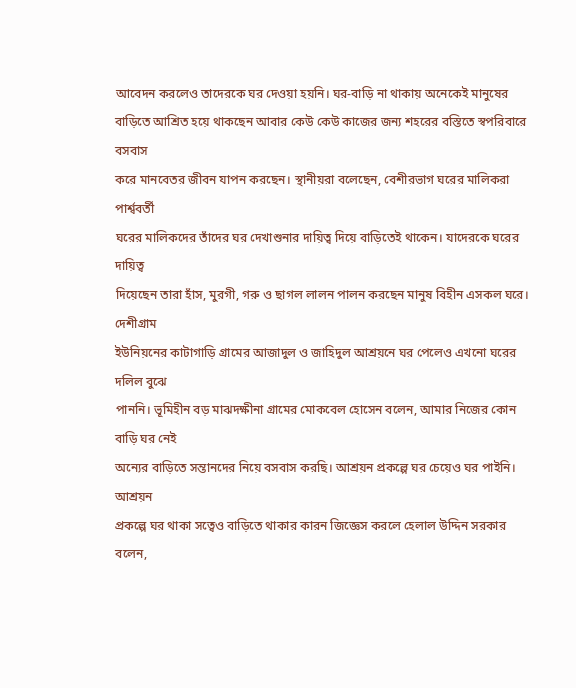আবেদন করলেও তাদেরকে ঘর দেওয়া হয়নি। ঘর-বাড়ি না থাকায় অনেকেই মানুষের
বাড়িতে আশ্রিত হয়ে থাকছেন আবার কেউ কেউ কাজের জন্য শহরের বস্তিতে স্বপরিবারে বসবাস
করে মানবেতর জীবন যাপন করছেন। স্থানীয়রা বলেছেন, বেশীরভাগ ঘরের মালিকরা পার্শ্ববর্তী
ঘরের মালিকদের তাঁদের ঘর দেখাশুনার দায়িত্ব দিয়ে বাড়িতেই থাকেন। যাদেরকে ঘরের দায়িত্ব
দিয়েছেন তারা হাঁস, মুরগী, গরু ও ছাগল লালন পালন করছেন মানুষ বিহীন এসকল ঘরে।
দেশীগ্রাম
ইউনিয়নের কাটাগাড়ি গ্রামের আজাদুল ও জাহিদুল আশ্রয়নে ঘর পেলেও এখনো ঘরের দলিল বুঝে
পাননি। ভূমিহীন বড় মাঝদক্ষীনা গ্রামের মোকবেল হোসেন বলেন, আমার নিজের কোন বাড়ি ঘর নেই
অন্যের বাড়িতে সন্তানদের নিয়ে বসবাস করছি। আশ্রয়ন প্রকল্পে ঘর চেয়েও ঘর পাইনি।
আশ্রয়ন
প্রকল্পে ঘর থাকা সত্বেও বাড়িতে থাকার কারন জিজ্ঞেস করলে হেলাল উদ্দিন সরকার বলেন,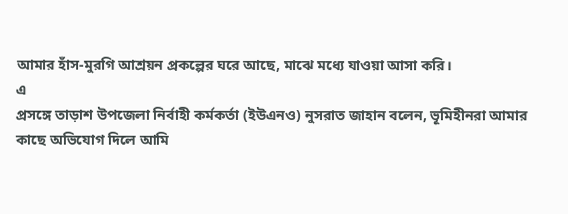আমার হাঁস-মুরগি আশ্রয়ন প্রকল্পের ঘরে আছে, মাঝে মধ্যে যাওয়া আসা করি।
এ
প্রসঙ্গে তাড়াশ উপজেলা নির্বাহী কর্মকর্তা (ইউএনও) নুসরাত জাহান বলেন, ভূমিহীনরা আমার
কাছে অভিযোগ দিলে আমি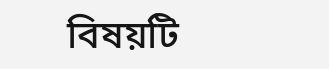বিষয়টি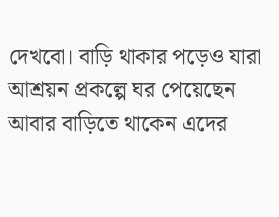দেখবো। বাড়ি থাকার পড়েও যারা আশ্রয়ন প্রকল্পে ঘর পেয়েছেন
আবার বাড়িতে থাকেন এদের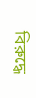বিরুদ্ধে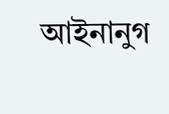আইনানুগ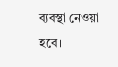ব্যবস্থা নেওয়া হবে।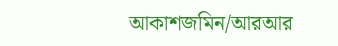আকাশজমিন/আরআর